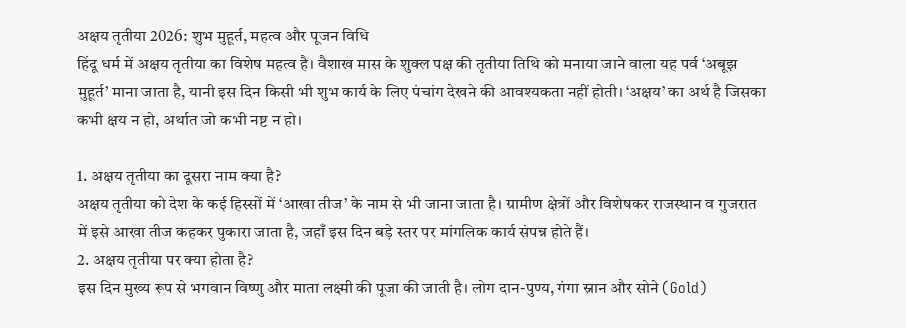अक्षय तृतीया 2026: शुभ मुहूर्त, महत्व और पूजन विधि
हिंदू धर्म में अक्षय तृतीया का विशेष महत्व है। वैशाख मास के शुक्ल पक्ष की तृतीया तिथि को मनाया जाने वाला यह पर्व ‘अबूझ मुहूर्त’ माना जाता है, यानी इस दिन किसी भी शुभ कार्य के लिए पंचांग देखने की आवश्यकता नहीं होती। ‘अक्षय’ का अर्थ है जिसका कभी क्षय न हो, अर्थात जो कभी नष्ट न हो।

1. अक्षय तृतीया का दूसरा नाम क्या है?
अक्षय तृतीया को देश के कई हिस्सों में ‘आखा तीज’ के नाम से भी जाना जाता है। ग्रामीण क्षेत्रों और विशेषकर राजस्थान व गुजरात में इसे आखा तीज कहकर पुकारा जाता है, जहाँ इस दिन बड़े स्तर पर मांगलिक कार्य संपन्न होते हैं।
2. अक्षय तृतीया पर क्या होता है?
इस दिन मुख्य रूप से भगवान विष्णु और माता लक्ष्मी की पूजा की जाती है। लोग दान-पुण्य, गंगा स्नान और सोने (Gold)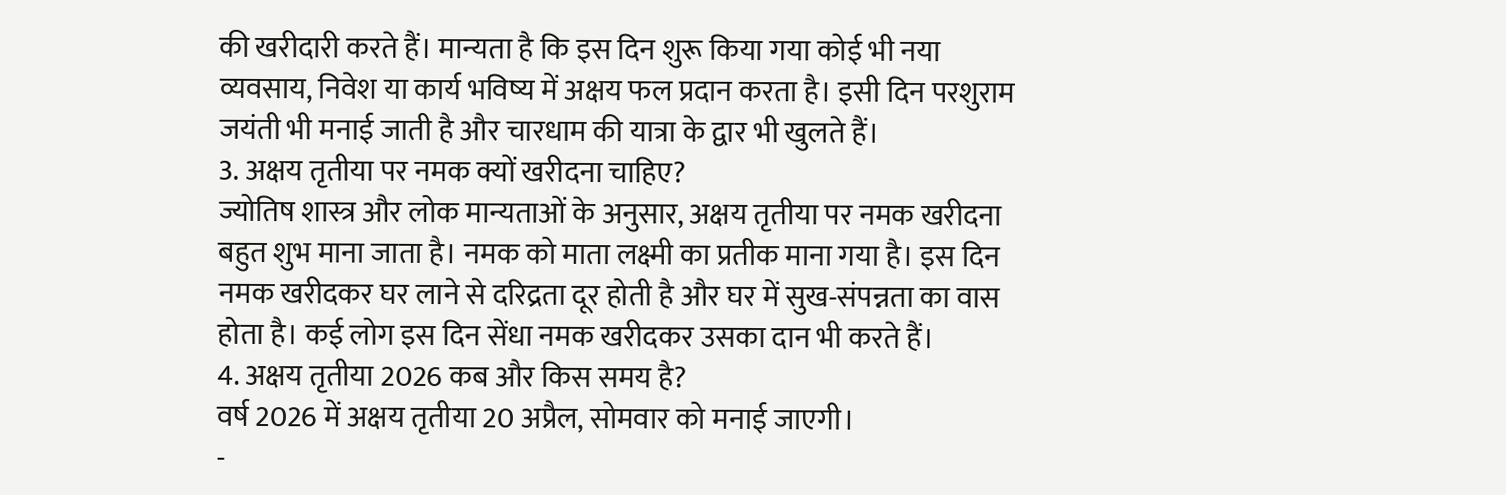की खरीदारी करते हैं। मान्यता है कि इस दिन शुरू किया गया कोई भी नया व्यवसाय, निवेश या कार्य भविष्य में अक्षय फल प्रदान करता है। इसी दिन परशुराम जयंती भी मनाई जाती है और चारधाम की यात्रा के द्वार भी खुलते हैं।
3. अक्षय तृतीया पर नमक क्यों खरीदना चाहिए?
ज्योतिष शास्त्र और लोक मान्यताओं के अनुसार, अक्षय तृतीया पर नमक खरीदना बहुत शुभ माना जाता है। नमक को माता लक्ष्मी का प्रतीक माना गया है। इस दिन नमक खरीदकर घर लाने से दरिद्रता दूर होती है और घर में सुख-संपन्नता का वास होता है। कई लोग इस दिन सेंधा नमक खरीदकर उसका दान भी करते हैं।
4. अक्षय तृतीया 2026 कब और किस समय है?
वर्ष 2026 में अक्षय तृतीया 20 अप्रैल, सोमवार को मनाई जाएगी।
-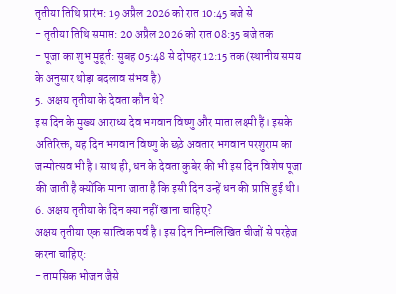तृतीया तिथि प्रारंभ: 19 अप्रैल 2026 को रात 10:45 बजे से
- तृतीया तिथि समाप्त: 20 अप्रैल 2026 को रात 08:35 बजे तक
- पूजा का शुभ मुहूर्त: सुबह 05:48 से दोपहर 12:15 तक (स्थानीय समय के अनुसार थोड़ा बदलाव संभव है)
5. अक्षय तृतीया के देवता कौन थे?
इस दिन के मुख्य आराध्य देव भगवान विष्णु और माता लक्ष्मी हैं। इसके अतिरिक्त, यह दिन भगवान विष्णु के छठे अवतार भगवान परशुराम का जन्मोत्सव भी है। साथ ही, धन के देवता कुबेर की भी इस दिन विशेष पूजा की जाती है क्योंकि माना जाता है कि इसी दिन उन्हें धन की प्राप्ति हुई थी।
6. अक्षय तृतीया के दिन क्या नहीं खाना चाहिए?
अक्षय तृतीया एक सात्विक पर्व है। इस दिन निम्नलिखित चीजों से परहेज करना चाहिए:
- तामसिक भोजन जैसे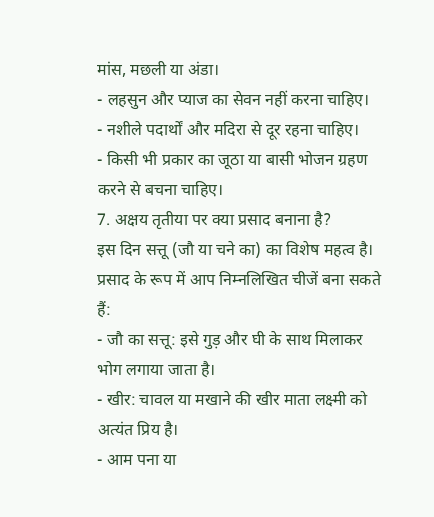मांस, मछली या अंडा।
- लहसुन और प्याज का सेवन नहीं करना चाहिए।
- नशीले पदार्थों और मदिरा से दूर रहना चाहिए।
- किसी भी प्रकार का जूठा या बासी भोजन ग्रहण करने से बचना चाहिए।
7. अक्षय तृतीया पर क्या प्रसाद बनाना है?
इस दिन सत्तू (जौ या चने का) का विशेष महत्व है। प्रसाद के रूप में आप निम्नलिखित चीजें बना सकते हैं:
- जौ का सत्तू: इसे गुड़ और घी के साथ मिलाकर भोग लगाया जाता है।
- खीर: चावल या मखाने की खीर माता लक्ष्मी को अत्यंत प्रिय है।
- आम पना या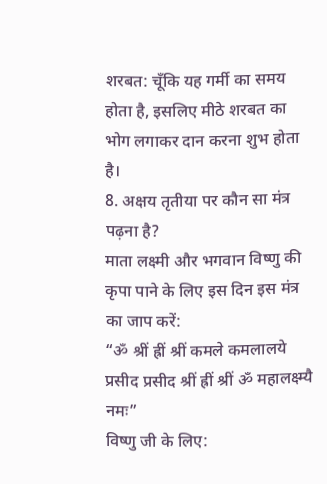शरबत: चूँकि यह गर्मी का समय होता है, इसलिए मीठे शरबत का भोग लगाकर दान करना शुभ होता है।
8. अक्षय तृतीया पर कौन सा मंत्र पढ़ना है?
माता लक्ष्मी और भगवान विष्णु की कृपा पाने के लिए इस दिन इस मंत्र का जाप करें:
“ॐ श्रीं ह्रीं श्रीं कमले कमलालये प्रसीद प्रसीद श्रीं ह्रीं श्रीं ॐ महालक्ष्म्यै नमः”
विष्णु जी के लिए: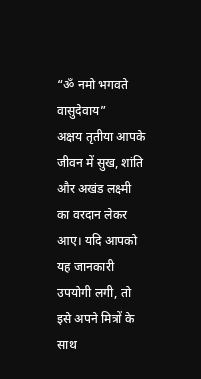“ॐ नमो भगवते वासुदेवाय”
अक्षय तृतीया आपके जीवन में सुख, शांति और अखंड लक्ष्मी का वरदान लेकर आए। यदि आपको यह जानकारी उपयोगी लगी, तो इसे अपने मित्रों के साथ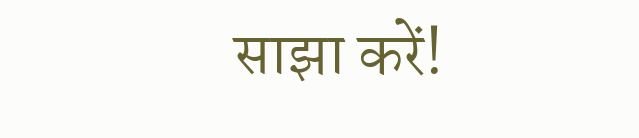साझा करें!